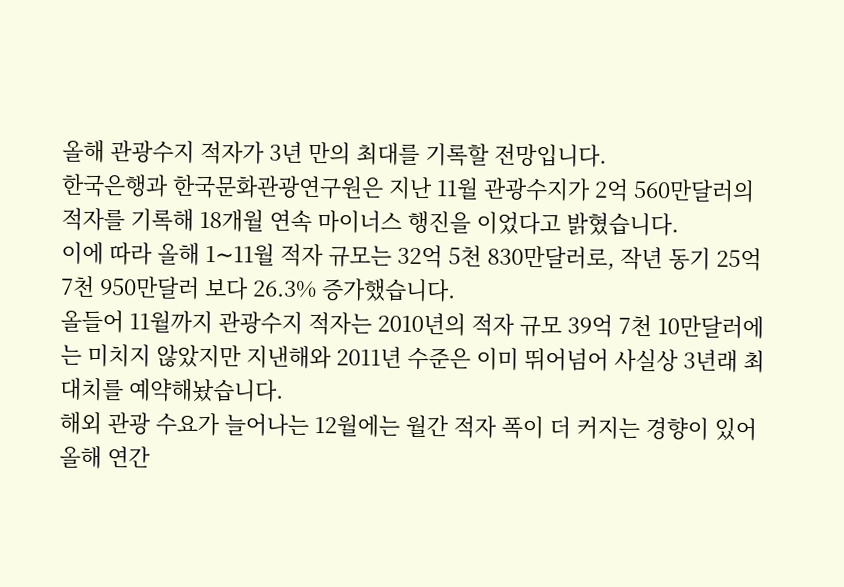올해 관광수지 적자가 3년 만의 최대를 기록할 전망입니다.
한국은행과 한국문화관광연구원은 지난 11월 관광수지가 2억 560만달러의 적자를 기록해 18개월 연속 마이너스 행진을 이었다고 밝혔습니다.
이에 따라 올해 1∼11월 적자 규모는 32억 5천 830만달러로, 작년 동기 25억 7천 950만달러 보다 26.3% 증가했습니다.
올들어 11월까지 관광수지 적자는 2010년의 적자 규모 39억 7천 10만달러에는 미치지 않았지만 지낸해와 2011년 수준은 이미 뛰어넘어 사실상 3년래 최대치를 예약해놨습니다.
해외 관광 수요가 늘어나는 12월에는 월간 적자 폭이 더 커지는 경향이 있어 올해 연간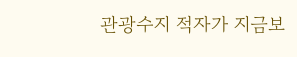관광수지 적자가 지금보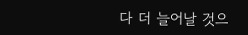다 더 늘어날 것으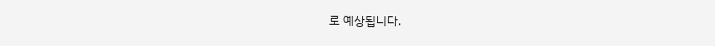로 예상됩니다.